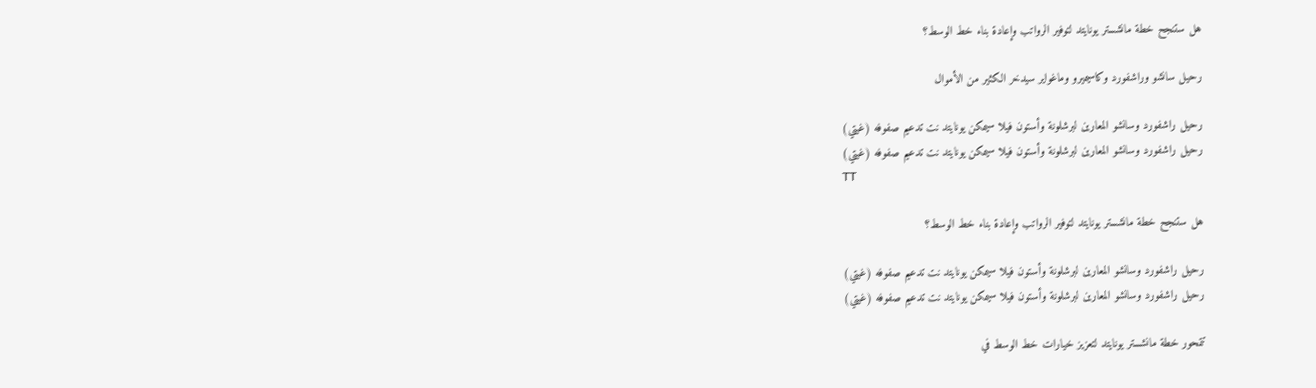هل ستنجح خطة مانشستر يونايتد لتوفير الرواتب وإعادة بناء خط الوسط؟

رحيل سانشو وراشفورد وكاسيميرو وماغواير سيدخر الكثير من الأموال

رحيل راشفورد وسانشو المعارين لبرشلونة وأستون فيلا سيمكن يونايتد نت تدعيم صفوفه (غيتي)
رحيل راشفورد وسانشو المعارين لبرشلونة وأستون فيلا سيمكن يونايتد نت تدعيم صفوفه (غيتي)
TT

هل ستنجح خطة مانشستر يونايتد لتوفير الرواتب وإعادة بناء خط الوسط؟

رحيل راشفورد وسانشو المعارين لبرشلونة وأستون فيلا سيمكن يونايتد نت تدعيم صفوفه (غيتي)
رحيل راشفورد وسانشو المعارين لبرشلونة وأستون فيلا سيمكن يونايتد نت تدعيم صفوفه (غيتي)

تتمحور خطة مانشستر يونايتد لتعزيز خيارات خط الوسط في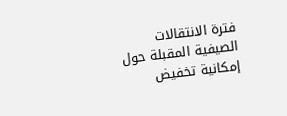فترة الانتقالات الصيفية المقبلة حول إمكانية تخفيض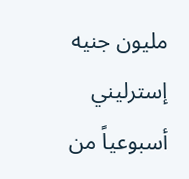مليون جنيه إسترليني أسبوعياً من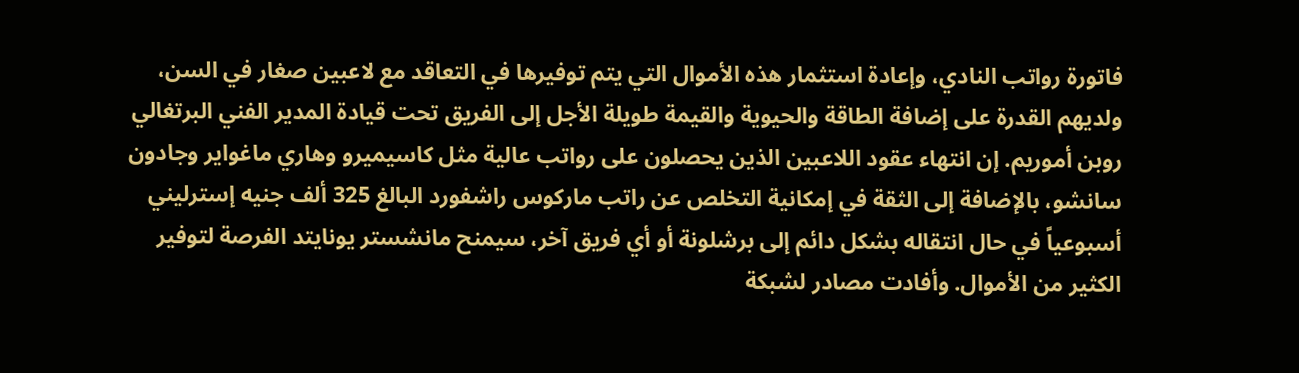فاتورة رواتب النادي، وإعادة استثمار هذه الأموال التي يتم توفيرها في التعاقد مع لاعبين صغار في السن، ولديهم القدرة على إضافة الطاقة والحيوية والقيمة طويلة الأجل إلى الفريق تحت قيادة المدير الفني البرتغالي روبن أموريم. إن انتهاء عقود اللاعبين الذين يحصلون على رواتب عالية مثل كاسيميرو وهاري ماغواير وجادون سانشو، بالإضافة إلى الثقة في إمكانية التخلص عن راتب ماركوس راشفورد البالغ 325 ألف جنيه إسترليني أسبوعياً في حال انتقاله بشكل دائم إلى برشلونة أو أي فريق آخر، سيمنح مانشستر يونايتد الفرصة لتوفير الكثير من الأموال. وأفادت مصادر لشبكة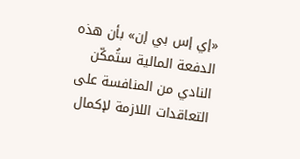«إي إس بي إن» بأن هذه الدفعة المالية ستُمكّن النادي من المنافسة على التعاقدات اللازمة لإكمال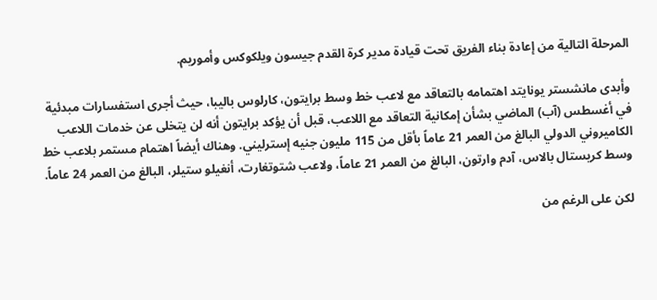المرحلة التالية من إعادة بناء الفريق تحت قيادة مدير كرة القدم جيسون ويلكوكس وأموريم.

وأبدى مانشستر يونايتد اهتمامه بالتعاقد مع لاعب خط وسط برايتون، كارلوس باليبا، حيث أجرى استفسارات مبدئية في أغسطس (آب) الماضي بشأن إمكانية التعاقد مع اللاعب، قبل أن يؤكد برايتون أنه لن يتخلى عن خدمات اللاعب الكاميروني الدولي البالغ من العمر 21 عاماً بأقل من 115 مليون جنيه إسترليني. وهناك أيضاً اهتمام مستمر بلاعب خط وسط كريستال بالاس، آدم وارتون، البالغ من العمر 21 عاماً، ولاعب شتوتغارت، أنغيلو ستيلر، البالغ من العمر 24 عاماً.

لكن على الرغم من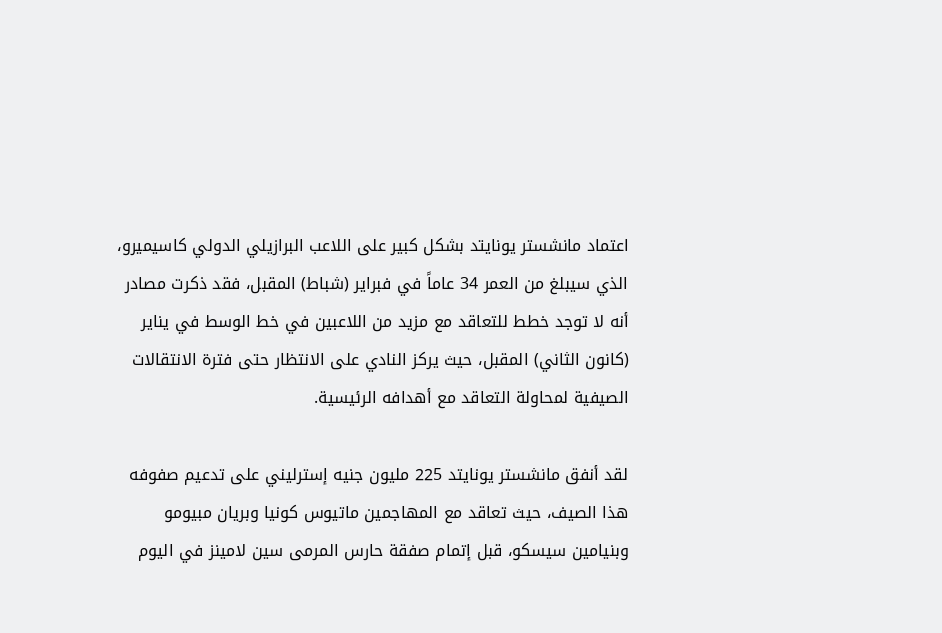اعتماد مانشستر يونايتد بشكل كبير على اللاعب البرازيلي الدولي كاسيميرو، الذي سيبلغ من العمر 34 عاماً في فبراير (شباط) المقبل، فقد ذكرت مصادر أنه لا توجد خطط للتعاقد مع مزيد من اللاعبين في خط الوسط في يناير (كانون الثاني) المقبل، حيث يركز النادي على الانتظار حتى فترة الانتقالات الصيفية لمحاولة التعاقد مع أهدافه الرئيسية.

لقد أنفق مانشستر يونايتد 225 مليون جنيه إسترليني على تدعيم صفوفه هذا الصيف، حيث تعاقد مع المهاجمين ماتيوس كونيا وبريان مبيومو وبنيامين سيسكو، قبل إتمام صفقة حارس المرمى سين لامينز في اليوم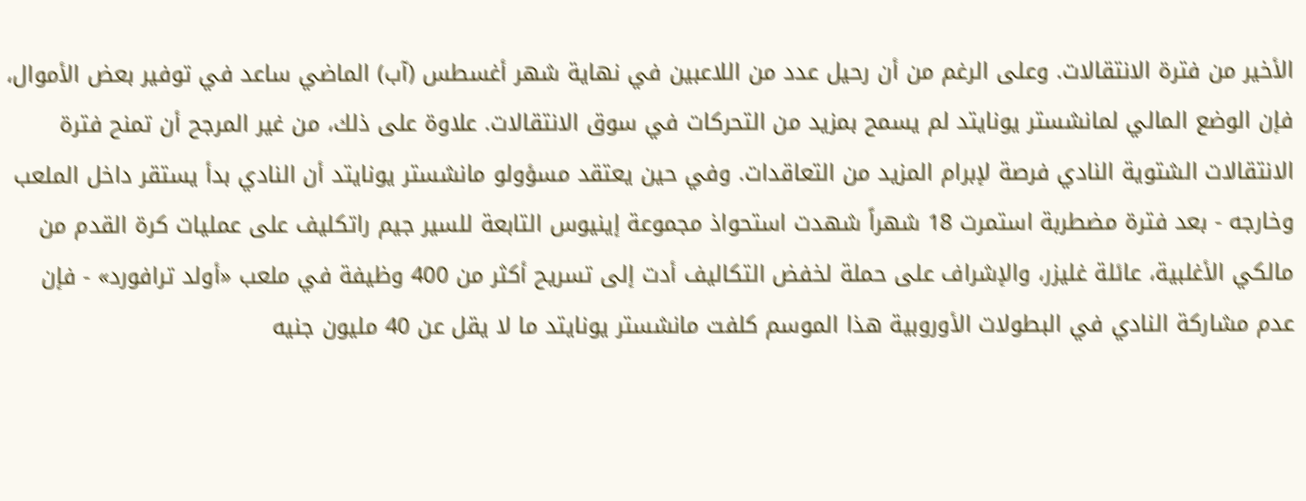الأخير من فترة الانتقالات. وعلى الرغم من أن رحيل عدد من اللاعبين في نهاية شهر أغسطس (آب) الماضي ساعد في توفير بعض الأموال، فإن الوضع المالي لمانشستر يونايتد لم يسمح بمزيد من التحركات في سوق الانتقالات. علاوة على ذلك، من غير المرجح أن تمنح فترة الانتقالات الشتوية النادي فرصة لإبرام المزيد من التعاقدات. وفي حين يعتقد مسؤولو مانشستر يونايتد أن النادي بدأ يستقر داخل الملعب وخارجه - بعد فترة مضطربة استمرت 18 شهراً شهدت استحواذ مجموعة إينيوس التابعة للسير جيم راتكليف على عمليات كرة القدم من مالكي الأغلبية، عائلة غليزر، والإشراف على حملة لخفض التكاليف أدت إلى تسريح أكثر من 400 وظيفة في ملعب «أولد ترافورد» - فإن عدم مشاركة النادي في البطولات الأوروبية هذا الموسم كلفت مانشستر يونايتد ما لا يقل عن 40 مليون جنيه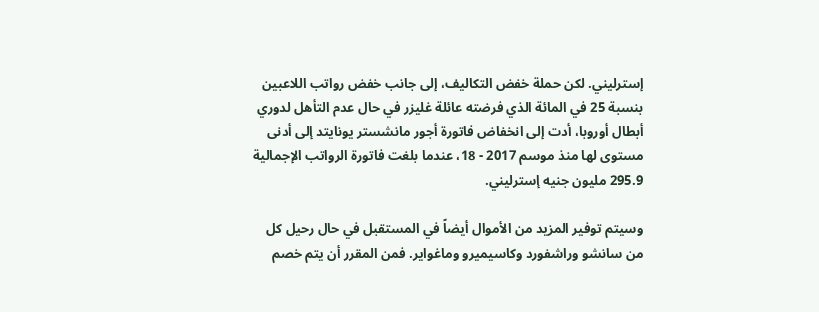إسترليني. لكن حملة خفض التكاليف، إلى جانب خفض رواتب اللاعبين بنسبة 25 في المائة الذي فرضته عائلة غليزر في حال عدم التأهل لدوري أبطال أوروبا، أدت إلى انخفاض فاتورة أجور مانشستر يونايتد إلى أدنى مستوى لها منذ موسم 2017 - 18، عندما بلغت فاتورة الرواتب الإجمالية 295.9 مليون جنيه إسترليني.

وسيتم توفير المزيد من الأموال أيضاً في المستقبل في حال رحيل كل من سانشو وراشفورد وكاسيميرو وماغواير. فمن المقرر أن يتم خصم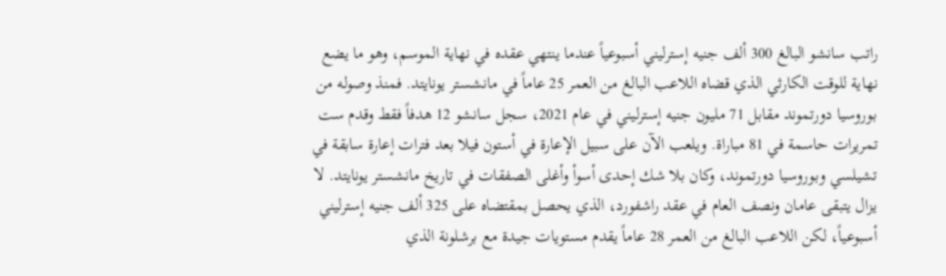راتب سانشو البالغ 300 ألف جنيه إسترليني أسبوعياً عندما ينتهي عقده في نهاية الموسم، وهو ما يضع نهاية للوقت الكارثي الذي قضاه اللاعب البالغ من العمر 25 عاماً في مانشستر يونايتد. فمنذ وصوله من بوروسيا دورتموند مقابل 71 مليون جنيه إسترليني في عام 2021، سجل سانشو 12 هدفاً فقط وقدم ست تمريرات حاسمة في 81 مباراة. ويلعب الآن على سبيل الإعارة في أستون فيلا بعد فترات إعارة سابقة في تشيلسي وبوروسيا دورتموند، وكان بلا شك إحدى أسوأ وأغلى الصفقات في تاريخ مانشستر يونايتد. لا يزال يتبقى عامان ونصف العام في عقد راشفورد، الذي يحصل بمقتضاه على 325 ألف جنيه إسترليني أسبوعياً، لكن اللاعب البالغ من العمر 28 عاماً يقدم مستويات جيدة مع برشلونة الذي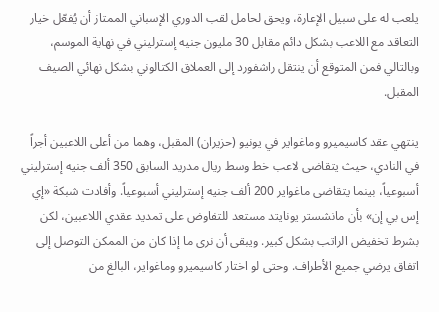يلعب له على سبيل الإعارة، ويحق لحامل لقب الدوري الإسباني الممتاز أن يُفعّل خيار التعاقد مع اللاعب بشكل دائم مقابل 30 مليون جنيه إسترليني في نهاية الموسم، وبالتالي فمن المتوقع أن ينتقل راشفورد إلى العملاق الكتالوني بشكل نهائي الصيف المقبل.

ينتهي عقد كاسيميرو وماغواير في يونيو (حزيران) المقبل، وهما من أعلى اللاعبين أجراً في النادي، حيث يتقاضى لاعب خط وسط ريال مدريد السابق 350 ألف جنيه إسترليني أسبوعياً، بينما يتقاضى ماغواير 200 ألف جنيه إسترليني أسبوعياً. وأفادت شبكة «إي إس بي إن» بأن مانشستر يونايتد مستعد للتفاوض على تمديد عقدي اللاعبين، لكن بشرط تخفيض الراتب بشكل كبير. ويبقى أن نرى ما إذا كان من الممكن التوصل إلى اتفاق يرضي جميع الأطراف. وحتى لو اختار كاسيميرو وماغواير، البالغ من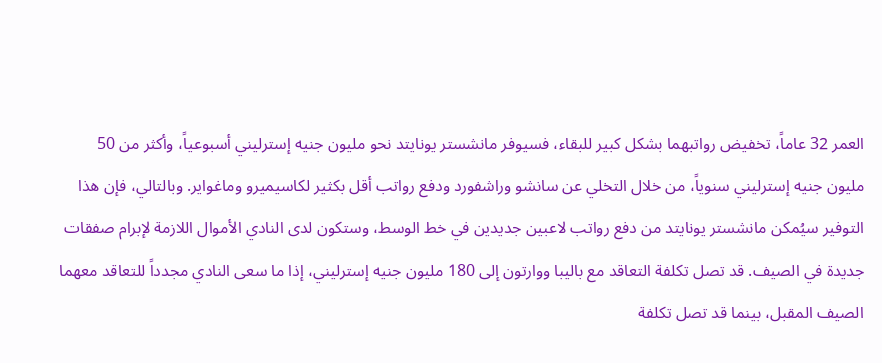العمر 32 عاماً، تخفيض رواتبهما بشكل كبير للبقاء، فسيوفر مانشستر يونايتد نحو مليون جنيه إسترليني أسبوعياً، وأكثر من 50 مليون جنيه إسترليني سنوياً، من خلال التخلي عن سانشو وراشفورد ودفع رواتب أقل بكثير لكاسيميرو وماغواير. وبالتالي، فإن هذا التوفير سيُمكن مانشستر يونايتد من دفع رواتب لاعبين جديدين في خط الوسط، وستكون لدى النادي الأموال اللازمة لإبرام صفقات جديدة في الصيف. قد تصل تكلفة التعاقد مع باليبا ووارتون إلى 180 مليون جنيه إسترليني، إذا ما سعى النادي مجدداً للتعاقد معهما الصيف المقبل، بينما قد تصل تكلفة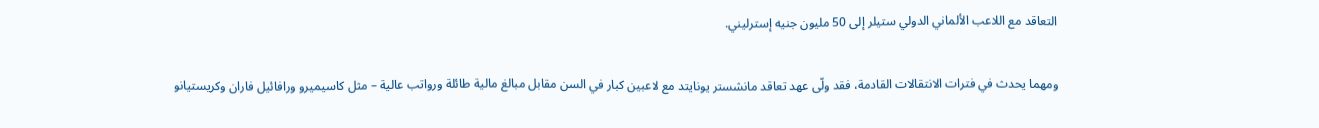التعاقد مع اللاعب الألماني الدولي ستيلر إلى 50 مليون جنيه إسترليني.

ومهما يحدث في فترات الانتقالات القادمة، فقد ولّى عهد تعاقد مانشستر يونايتد مع لاعبين كبار في السن مقابل مبالغ مالية طائلة ورواتب عالية – مثل كاسيميرو ورافائيل فاران وكريستيانو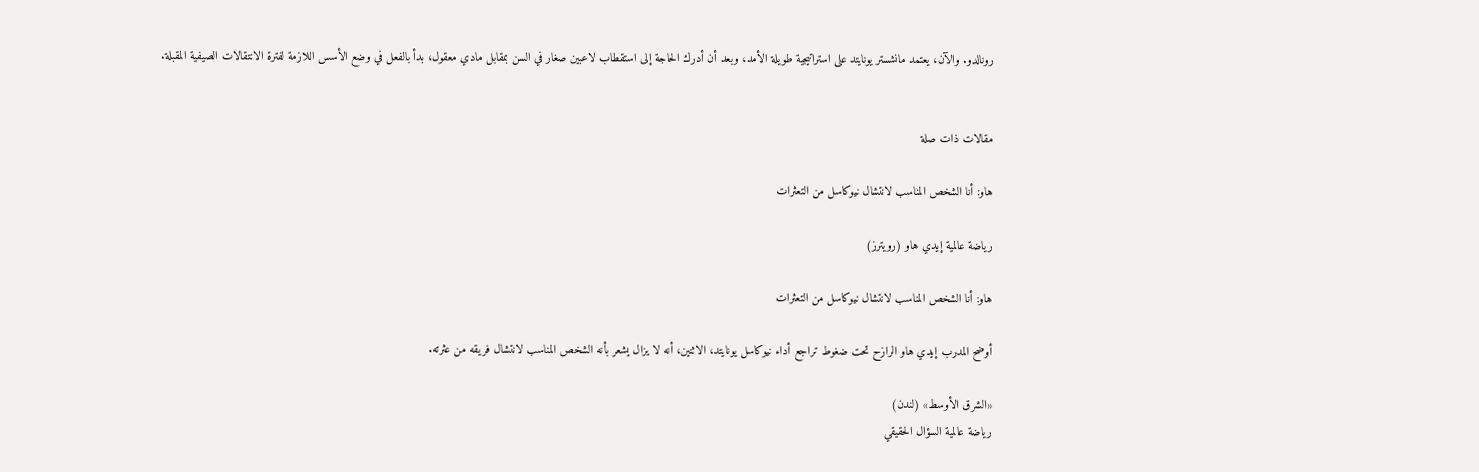رونالدو. والآن، يعتمد مانشستر يونايتد على استراتيجية طويلة الأمد، وبعد أن أدرك الحاجة إلى استقطاب لاعبين صغار في السن بمقابل مادي معقول، بدأ بالفعل في وضع الأسس اللازمة لفترة الانتقالات الصيفية المقبلة.


مقالات ذات صلة

هاو: أنا الشخص المناسب لانتشال نيوكاسل من التعثرات

رياضة عالمية إيدي هاو (رويترز)

هاو: أنا الشخص المناسب لانتشال نيوكاسل من التعثرات

أوضح المدرب إيدي هاو الرازح تحت ضغوط تراجع أداء نيوكاسل يونايتد، الاثنين، أنه لا يزال يشعر بأنه الشخص المناسب لانتشال فريقه من عثرته.

«الشرق الأوسط» (لندن)
رياضة عالمية السؤال الحقيقي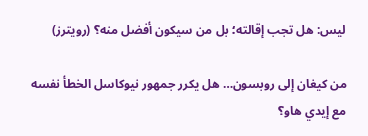ليس: هل تجب إقالته؛ بل من سيكون أفضل منه؟ (رويترز)

من كيغان إلى روبسون… هل يكرر جمهور نيوكاسل الخطأ نفسه مع إيدي هاو؟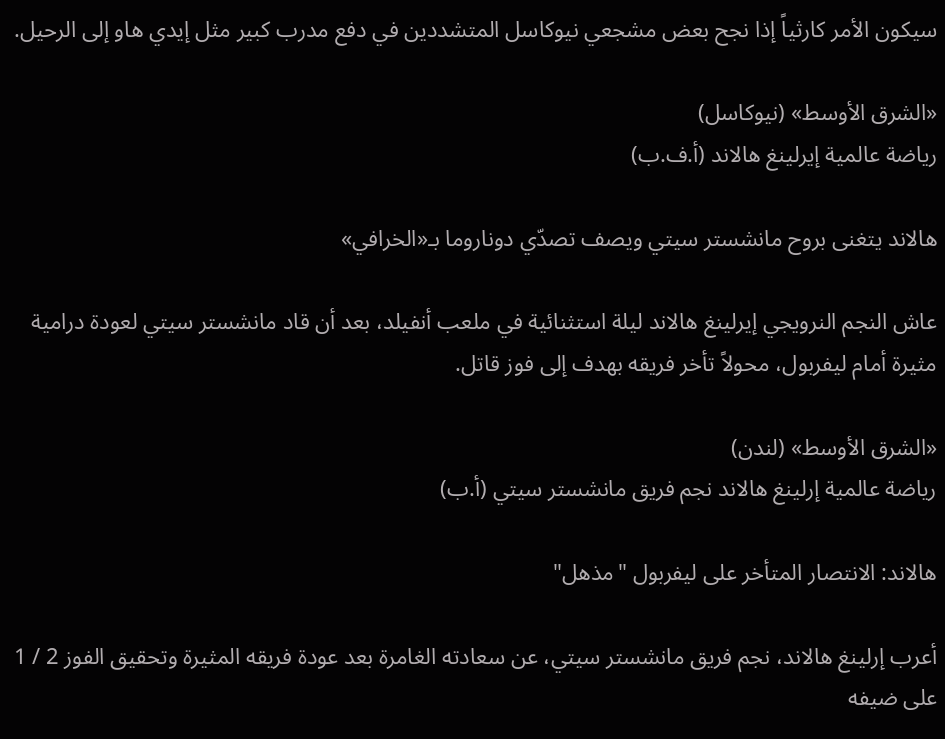سيكون الأمر كارثياً إذا نجح بعض مشجعي نيوكاسل المتشددين في دفع مدرب كبير مثل إيدي هاو إلى الرحيل.

«الشرق الأوسط» (نيوكاسل)
رياضة عالمية إيرلينغ هالاند (أ.ف.ب)

هالاند يتغنى بروح مانشستر سيتي ويصف تصدّي دوناروما بـ«الخرافي»

عاش النجم النرويجي إيرلينغ هالاند ليلة استثنائية في ملعب أنفيلد، بعد أن قاد مانشستر سيتي لعودة درامية مثيرة أمام ليفربول، محولاً تأخر فريقه بهدف إلى فوز قاتل.

«الشرق الأوسط» (لندن)
رياضة عالمية إرلينغ هالاند نجم فريق مانشستر سيتي (أ.ب)

هالاند: الانتصار المتأخر على ليفربول "مذهل"

أعرب إرلينغ هالاند، نجم فريق مانشستر سيتي، عن سعادته الغامرة بعد عودة فريقه المثيرة وتحقيق الفوز 2 / 1 على ضيفه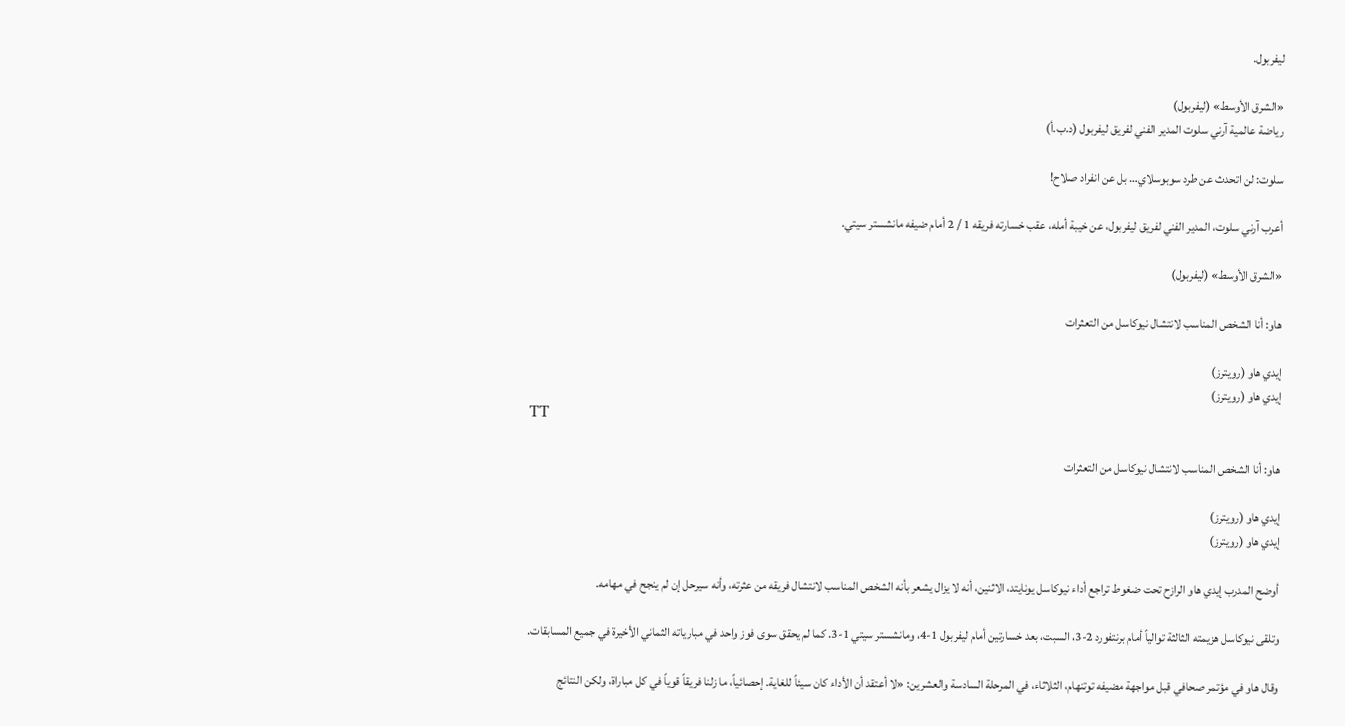ليفربول.

«الشرق الأوسط» (ليفربول)
رياضة عالمية آرني سلوت المدير الفني لفريق ليفربول (د.ب.أ)

سلوت: لن اتحدث عن طرد سوبوسلاي… بل عن انفراد صلاح!

أعرب آرني سلوت، المدير الفني لفريق ليفربول، عن خيبة أمله، عقب خسارته فريقه 1 / 2 أمام ضيفه مانشستر سيتي.

«الشرق الأوسط» (ليفربول)

هاو: أنا الشخص المناسب لانتشال نيوكاسل من التعثرات

إيدي هاو (رويترز)
إيدي هاو (رويترز)
TT

هاو: أنا الشخص المناسب لانتشال نيوكاسل من التعثرات

إيدي هاو (رويترز)
إيدي هاو (رويترز)

أوضح المدرب إيدي هاو الرازح تحت ضغوط تراجع أداء نيوكاسل يونايتد، الاثنين، أنه لا يزال يشعر بأنه الشخص المناسب لانتشال فريقه من عثرته، وأنه سيرحل إن لم ينجح في مهامه.

وتلقى نيوكاسل هزيمته الثالثة توالياً أمام برنتفورد 2-3، السبت، بعد خسارتين أمام ليفربول 1-4، ومانشستر سيتي 1-3. كما لم يحقق سوى فوز واحد في مبارياته الثماني الأخيرة في جميع المسابقات.

وقال هاو في مؤتمر صحافي قبل مواجهة مضيفه توتنهام، الثلاثاء، في المرحلة السادسة والعشرين: «لا أعتقد أن الأداء كان سيئاً للغاية. إحصائياً، ما زلنا فريقاً قوياً في كل مباراة، ولكن النتائج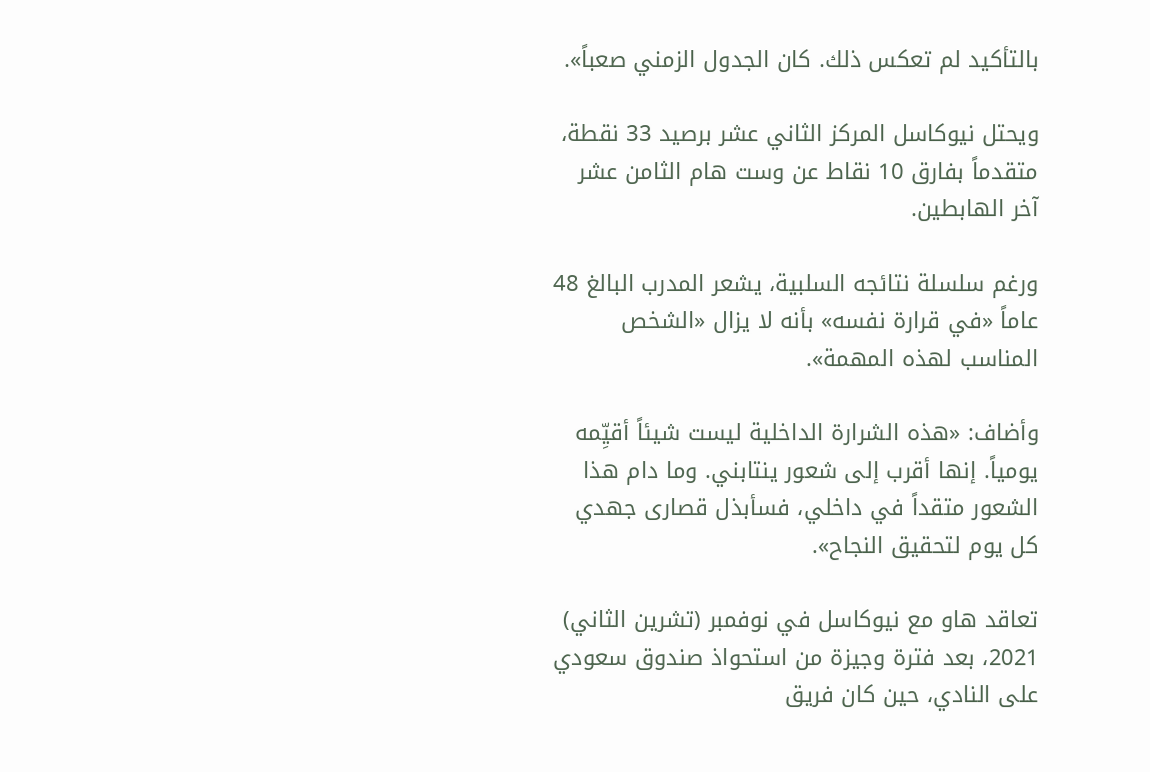بالتأكيد لم تعكس ذلك. كان الجدول الزمني صعباً».

ويحتل نيوكاسل المركز الثاني عشر برصيد 33 نقطة، متقدماً بفارق 10 نقاط عن وست هام الثامن عشر آخر الهابطين.

ورغم سلسلة نتائجه السلبية، يشعر المدرب البالغ 48 عاماً «في قرارة نفسه» بأنه لا يزال «الشخص المناسب لهذه المهمة».

وأضاف: «هذه الشرارة الداخلية ليست شيئاً أقيِّمه يومياً. إنها أقرب إلى شعور ينتابني. وما دام هذا الشعور متقداً في داخلي، فسأبذل قصارى جهدي كل يوم لتحقيق النجاح».

تعاقد هاو مع نيوكاسل في نوفمبر (تشرين الثاني) 2021، بعد فترة وجيزة من استحواذ صندوق سعودي على النادي، حين كان فريق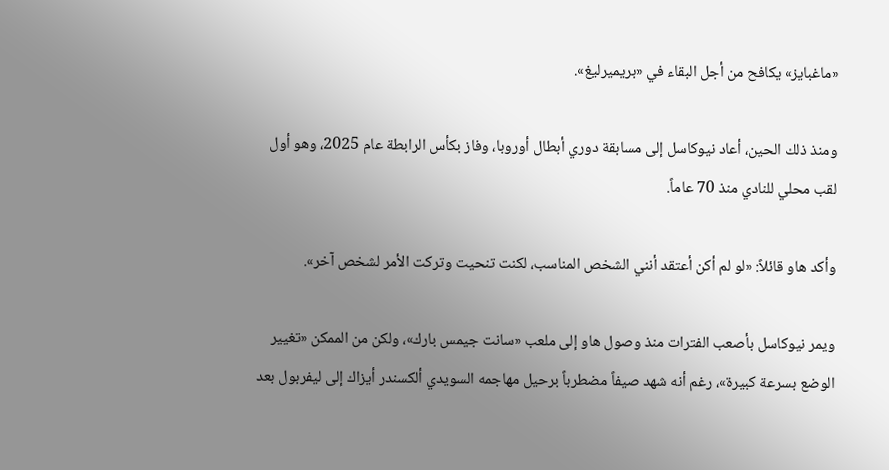«ماغبايز» يكافح من أجل البقاء في «بريميرليغ».

ومنذ ذلك الحين، أعاد نيوكاسل إلى مسابقة دوري أبطال أوروبا، وفاز بكأس الرابطة عام 2025، وهو أول لقب محلي للنادي منذ 70 عاماً.

وأكد هاو قائلاً: «لو لم أكن أعتقد أنني الشخص المناسب، لكنت تنحيت وتركت الأمر لشخص آخر».

ويمر نيوكاسل بأصعب الفترات منذ وصول هاو إلى ملعب «سانت جيمس بارك»، ولكن من الممكن «تغيير الوضع بسرعة كبيرة»، رغم أنه شهد صيفاً مضطرباً برحيل مهاجمه السويدي ألكسندر أيزاك إلى ليفربول بعد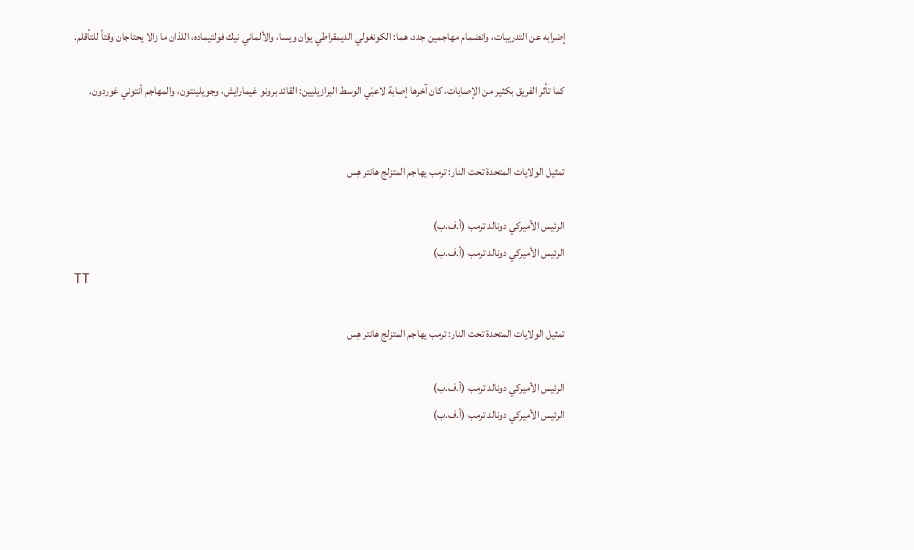إضرابه عن التدريبات، وانضمام مهاجمين جدد، هما: الكونغولي الديمقراطي يوان ويسا، والألماني نيك فولتيماده، اللذان ما زالا يحتاجان وقتاً للتأقلم.

كما تأثر الفريق بكثير من الإصابات، كان آخرها إصابة لاعبَي الوسط البرازيليين: القائد برونو غيمارايش، وجويلينتون، والمهاجم أنتوني غوردون.


تمثيل الولايات المتحدة تحت النار: ترمب يهاجم المتزلج هانتر هِس

الرئيس الأميركي دونالد ترمب (أ.ف.ب)
الرئيس الأميركي دونالد ترمب (أ.ف.ب)
TT

تمثيل الولايات المتحدة تحت النار: ترمب يهاجم المتزلج هانتر هِس

الرئيس الأميركي دونالد ترمب (أ.ف.ب)
الرئيس الأميركي دونالد ترمب (أ.ف.ب)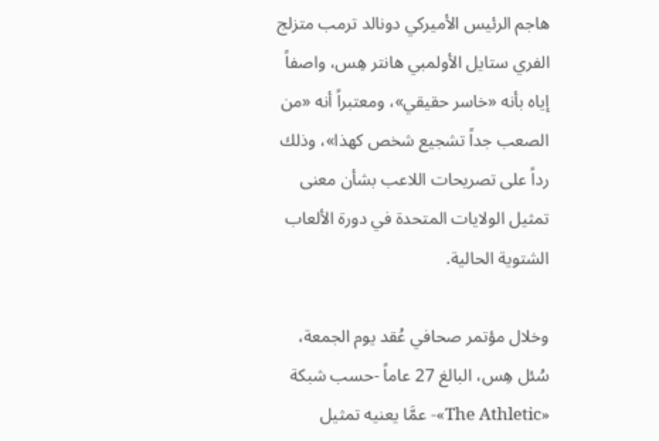هاجم الرئيس الأميركي دونالد ترمب متزلج الفري ستايل الأولمبي هانتر هِس، واصفاً إياه بأنه «خاسر حقيقي»، ومعتبراً أنه «من الصعب جداً تشجيع شخص كهذا»، وذلك رداً على تصريحات اللاعب بشأن معنى تمثيل الولايات المتحدة في دورة الألعاب الشتوية الحالية.

وخلال مؤتمر صحافي عُقد يوم الجمعة، سُئل هِس، البالغ 27 عاماً -حسب شبكة «The Athletic»- عمَّا يعنيه تمثيل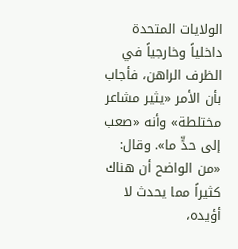الولايات المتحدة داخلياً وخارجياً في الظرف الراهن، فأجاب بأن الأمر «يثير مشاعر مختلطة» وأنه «صعب إلى حدٍّ ما». وقال: «من الواضح أن هناك كثيراً مما يحدث لا أؤيده،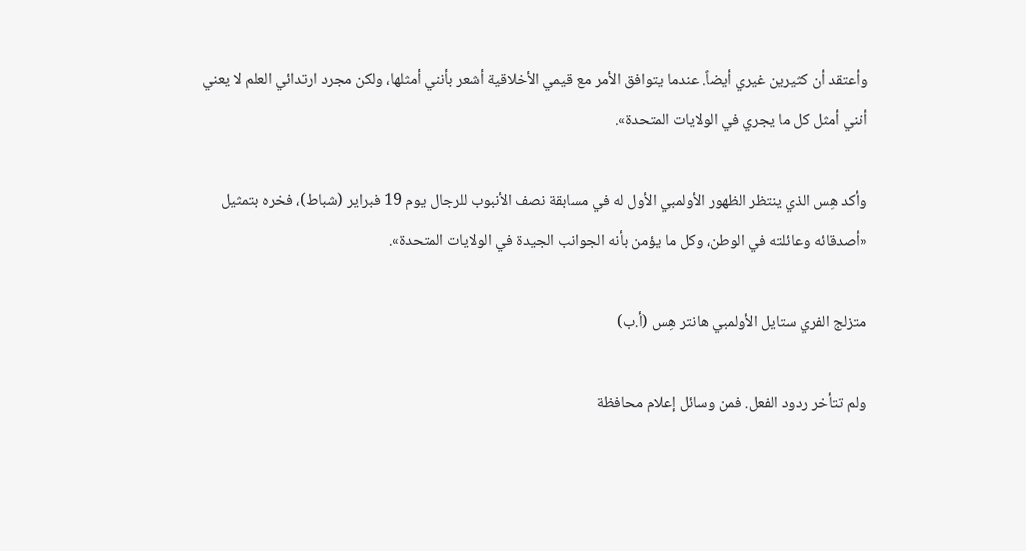وأعتقد أن كثيرين غيري أيضاً. عندما يتوافق الأمر مع قيمي الأخلاقية أشعر بأنني أمثلها، ولكن مجرد ارتدائي العلم لا يعني أنني أمثل كل ما يجري في الولايات المتحدة».

وأكد هِس الذي ينتظر الظهور الأولمبي الأول له في مسابقة نصف الأنبوب للرجال يوم 19 فبراير (شباط)، فخره بتمثيل «أصدقائه وعائلته في الوطن، وكل ما يؤمن بأنه الجوانب الجيدة في الولايات المتحدة».

متزلج الفري ستايل الأولمبي هانتر هِس (أ.ب)

ولم تتأخر ردود الفعل. فمن وسائل إعلام محافظة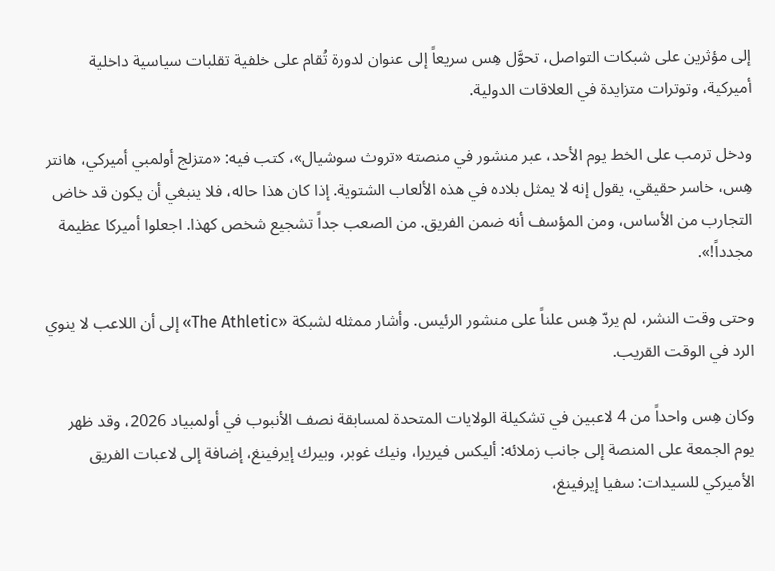إلى مؤثرين على شبكات التواصل، تحوَّل هِس سريعاً إلى عنوان لدورة تُقام على خلفية تقلبات سياسية داخلية أميركية، وتوترات متزايدة في العلاقات الدولية.

ودخل ترمب على الخط يوم الأحد، عبر منشور في منصته «تروث سوشيال»، كتب فيه: «متزلج أولمبي أميركي، هانتر هِس، خاسر حقيقي، يقول إنه لا يمثل بلاده في هذه الألعاب الشتوية. إذا كان هذا حاله، فلا ينبغي أن يكون قد خاض التجارب من الأساس، ومن المؤسف أنه ضمن الفريق. من الصعب جداً تشجيع شخص كهذا. اجعلوا أميركا عظيمة مجدداً!».

وحتى وقت النشر، لم يردّ هِس علناً على منشور الرئيس. وأشار ممثله لشبكة «The Athletic» إلى أن اللاعب لا ينوي الرد في الوقت القريب.

وكان هِس واحداً من 4 لاعبين في تشكيلة الولايات المتحدة لمسابقة نصف الأنبوب في أولمبياد 2026، وقد ظهر يوم الجمعة على المنصة إلى جانب زملائه: أليكس فيريرا، ونيك غوبر، وبيرك إيرفينغ، إضافة إلى لاعبات الفريق الأميركي للسيدات: سفيا إيرفينغ،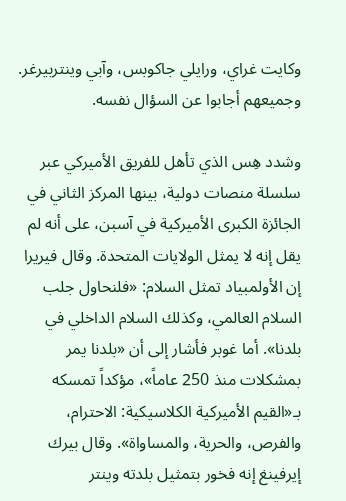وكايت غراي، ورايلي جاكوبس، وآبي وينتربيرغر. وجميعهم أجابوا عن السؤال نفسه.

وشدد هِس الذي تأهل للفريق الأميركي عبر سلسلة منصات دولية، بينها المركز الثاني في الجائزة الكبرى الأميركية في آسبن، على أنه لم يقل إنه لا يمثل الولايات المتحدة. وقال فيريرا إن الأولمبياد تمثل السلام: «فلنحاول جلب السلام العالمي، وكذلك السلام الداخلي في بلدنا». أما غوبر فأشار إلى أن «بلدنا يمر بمشكلات منذ 250 عاماً»، مؤكداً تمسكه بـ«القيم الأميركية الكلاسيكية: الاحترام، والفرص، والحرية، والمساواة». وقال بيرك إيرفينغ إنه فخور بتمثيل بلدته وينتر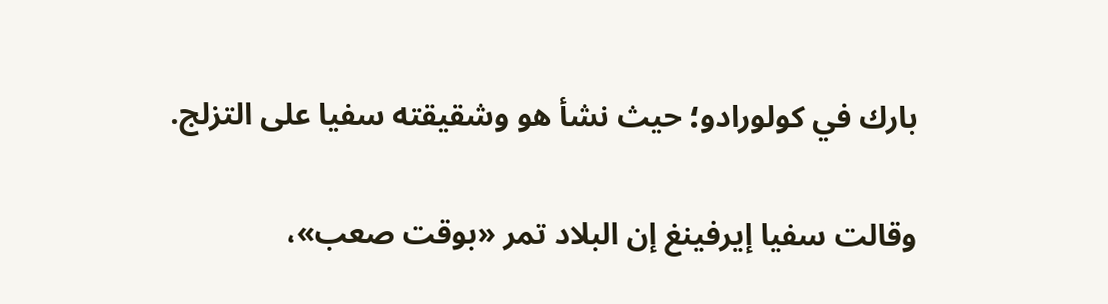بارك في كولورادو؛ حيث نشأ هو وشقيقته سفيا على التزلج.

وقالت سفيا إيرفينغ إن البلاد تمر «بوقت صعب»،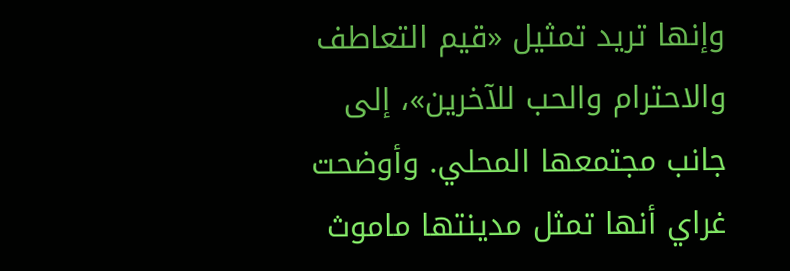وإنها تريد تمثيل «قيم التعاطف والاحترام والحب للآخرين»، إلى جانب مجتمعها المحلي. وأوضحت غراي أنها تمثل مدينتها ماموث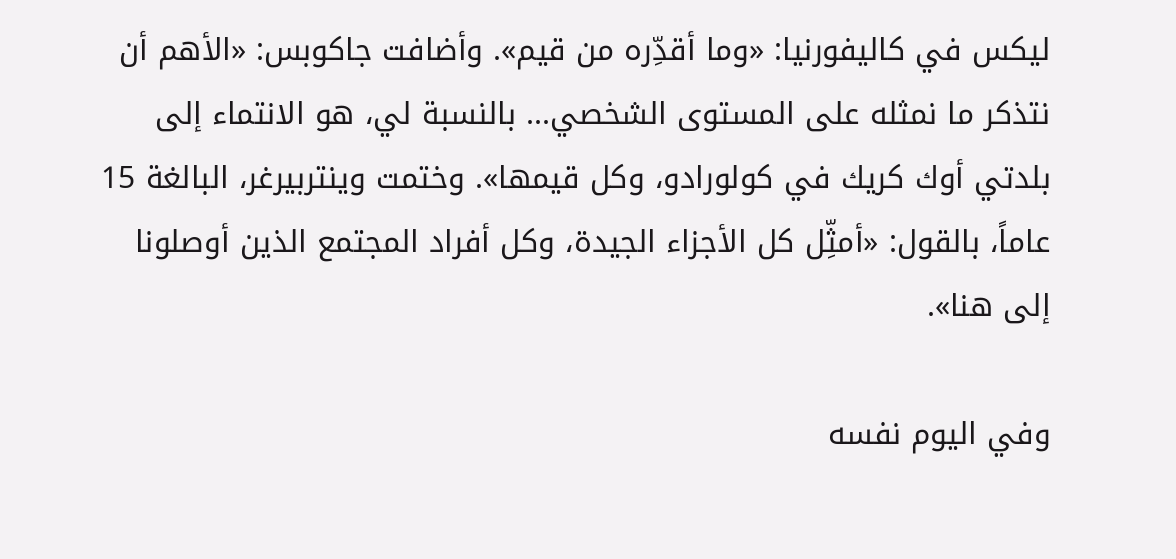ليكس في كاليفورنيا: «وما أقدِّره من قيم». وأضافت جاكوبس: «الأهم أن نتذكر ما نمثله على المستوى الشخصي... بالنسبة لي، هو الانتماء إلى بلدتي أوك كريك في كولورادو، وكل قيمها». وختمت وينتربيرغر، البالغة 15 عاماً، بالقول: «أمثِّل كل الأجزاء الجيدة، وكل أفراد المجتمع الذين أوصلونا إلى هنا».

وفي اليوم نفسه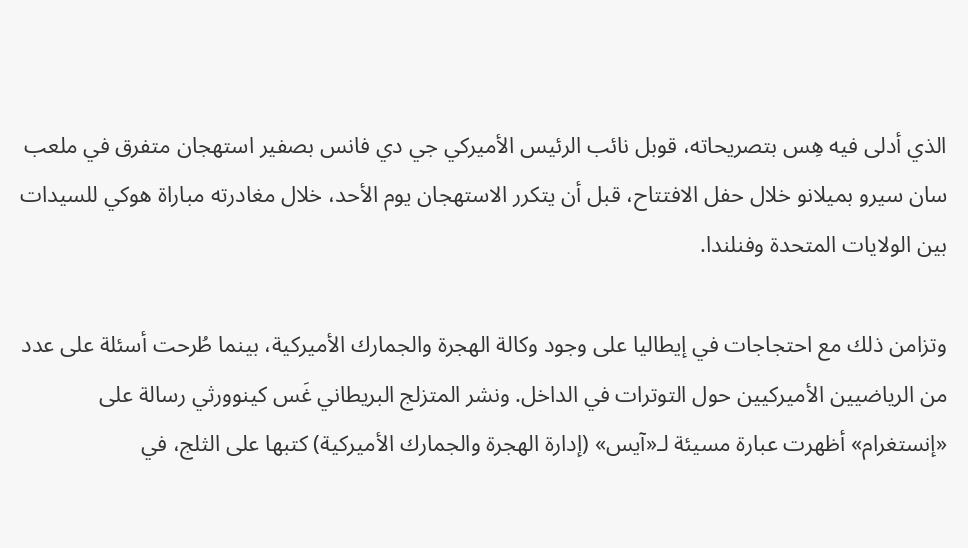الذي أدلى فيه هِس بتصريحاته، قوبل نائب الرئيس الأميركي جي دي فانس بصفير استهجان متفرق في ملعب سان سيرو بميلانو خلال حفل الافتتاح، قبل أن يتكرر الاستهجان يوم الأحد، خلال مغادرته مباراة هوكي للسيدات بين الولايات المتحدة وفنلندا.

وتزامن ذلك مع احتجاجات في إيطاليا على وجود وكالة الهجرة والجمارك الأميركية، بينما طُرحت أسئلة على عدد من الرياضيين الأميركيين حول التوترات في الداخل. ونشر المتزلج البريطاني غَس كينوورثي رسالة على «إنستغرام» أظهرت عبارة مسيئة لـ«آيس» (إدارة الهجرة والجمارك الأميركية) كتبها على الثلج، في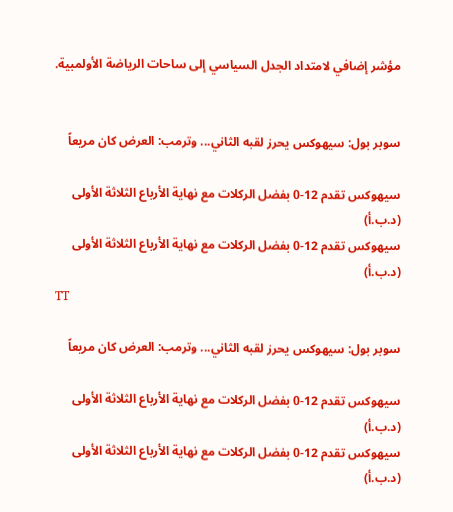مؤشر إضافي لامتداد الجدل السياسي إلى ساحات الرياضة الأولمبية.


سوبر بول: سيهوكس يحرز لقبه الثاني... وترمب: العرض كان مريعاً

سيهوكس تقدم 12-0 بفضل الركلات مع نهاية الأرباع الثلاثة الأولى (د.ب.أ)
سيهوكس تقدم 12-0 بفضل الركلات مع نهاية الأرباع الثلاثة الأولى (د.ب.أ)
TT

سوبر بول: سيهوكس يحرز لقبه الثاني... وترمب: العرض كان مريعاً

سيهوكس تقدم 12-0 بفضل الركلات مع نهاية الأرباع الثلاثة الأولى (د.ب.أ)
سيهوكس تقدم 12-0 بفضل الركلات مع نهاية الأرباع الثلاثة الأولى (د.ب.أ)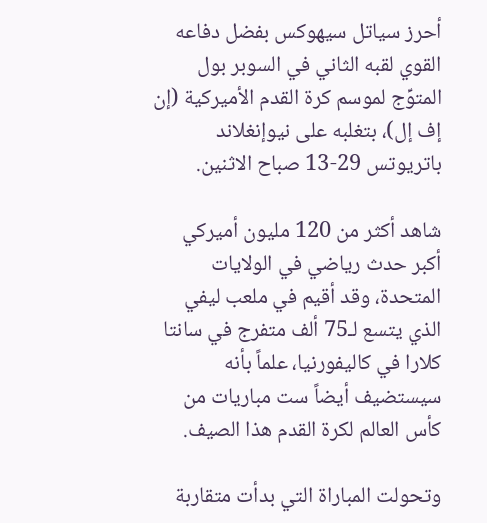أحرز سياتل سيهوكس بفضل دفاعه القوي لقبه الثاني في السوبر بول المتوِّج لموسم كرة القدم الأميركية (إن إف إل)، بتغلبه على نيوإنغلاند باتريوتس 29-13 صباح الاثنين.

شاهد أكثر من 120 مليون أميركي أكبر حدث رياضي في الولايات المتحدة، وقد أقيم في ملعب ليفي الذي يتسع لـ75 ألف متفرج في سانتا كلارا في كاليفورنيا، علماً بأنه سيستضيف أيضاً ست مباريات من كأس العالم لكرة القدم هذا الصيف.

وتحولت المباراة التي بدأت متقاربة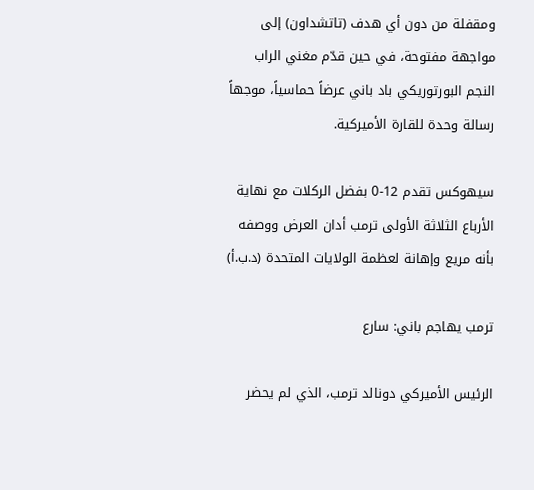ومقفلة من دون أي هدف (تاتشداون) إلى مواجهة مفتوحة، في حين قدّم مغني الراب النجم البورتوريكي باد باني عرضاً حماسياً، موجهاً رسالة وحدة للقارة الأميركية.

سيهوكس تقدم 12-0 بفضل الركلات مع نهاية الأرباع الثلاثة الأولى ترمب أدان العرض ووصفه بأنه مريع وإهانة لعظمة الولايات المتحدة (د.ب.أ)

ترمب يهاجم باني: سارع

الرئيس الأميركي دونالد ترمب، الذي لم يحضر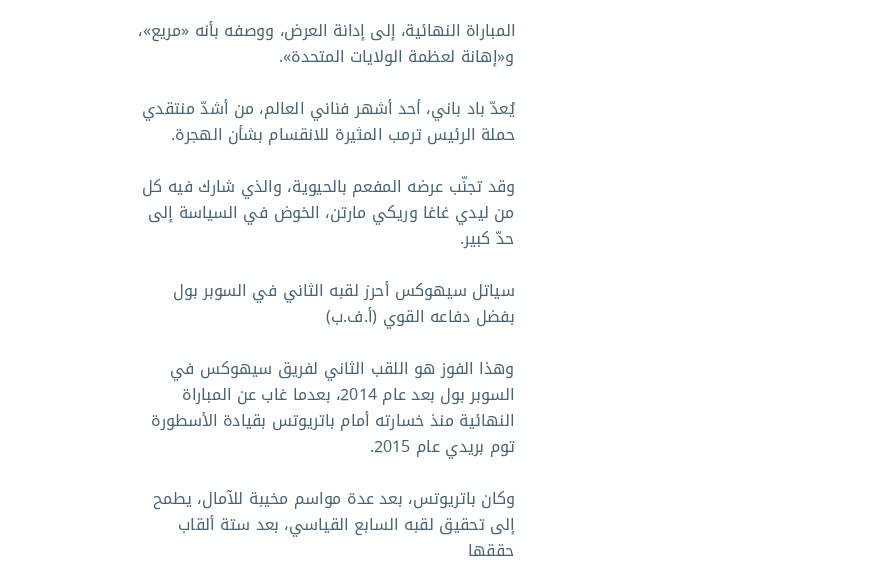المباراة النهائية، إلى إدانة العرض، ووصفه بأنه «مريع»، و«إهانة لعظمة الولايات المتحدة».

يُعدّ باد باني، أحد أشهر فناني العالم، من أشدّ منتقدي حملة الرئيس ترمب المثيرة للانقسام بشأن الهجرة.

وقد تجنّب عرضه المفعم بالحيوية، والذي شارك فيه كل من ليدي غاغا وريكي مارتن، الخوض في السياسة إلى حدّ كبير.

سياتل سيهوكس أحرز لقبه الثاني في السوبر بول بفضل دفاعه القوي (أ.ف.ب)

وهذا الفوز هو اللقب الثاني لفريق سيهوكس في السوبر بول بعد عام 2014، بعدما غاب عن المباراة النهائية منذ خسارته أمام باتريوتس بقيادة الأسطورة توم بريدي عام 2015.

وكان باتريوتس، بعد عدة مواسم مخيبة للآمال، يطمح إلى تحقيق لقبه السابع القياسي، بعد ستة ألقاب حققها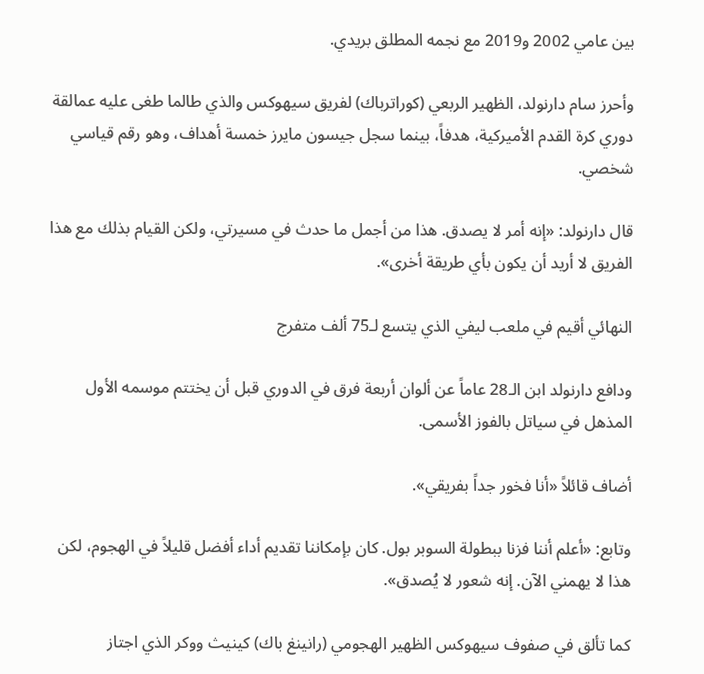بين عامي 2002 و2019 مع نجمه المطلق بريدي.

وأحرز سام دارنولد، الظهير الربعي (كوراترباك) لفريق سيهوكس والذي طالما طغى عليه عمالقة دوري كرة القدم الأميركية، هدفاً، بينما سجل جيسون مايرز خمسة أهداف، وهو رقم قياسي شخصي.

قال دارنولد: «إنه أمر لا يصدق. هذا من أجمل ما حدث في مسيرتي، ولكن القيام بذلك مع هذا الفريق لا أريد أن يكون بأي طريقة أخرى».

النهائي أقيم في ملعب ليفي الذي يتسع لـ75 ألف متفرج

ودافع دارنولد ابن الـ28 عاماً عن ألوان أربعة فرق في الدوري قبل أن يختتم موسمه الأول المذهل في سياتل بالفوز الأسمى.

أضاف قائلاً «أنا فخور جداً بفريقي».

وتابع: «أعلم أننا فزنا ببطولة السوبر بول. كان بإمكاننا تقديم أداء أفضل قليلاً في الهجوم، لكن هذا لا يهمني الآن. إنه شعور لا يُصدق».

كما تألق في صفوف سيهوكس الظهير الهجومي (رانينغ باك) كينيث ووكر الذي اجتاز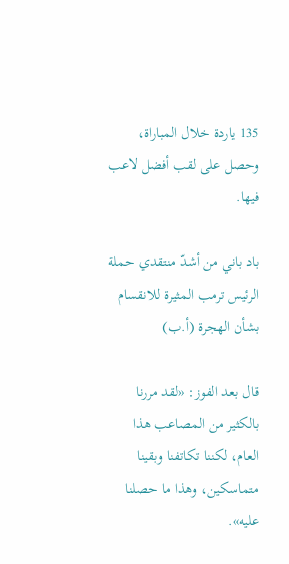135 ياردة خلال المباراة، وحصل على لقب أفضل لاعب فيها.

باد باني من أشدّ منتقدي حملة الرئيس ترمب المثيرة للانقسام بشأن الهجرة (أ.ب)

قال بعد الفوز: «لقد مررنا بالكثير من المصاعب هذا العام، لكننا تكاتفنا وبقينا متماسكين، وهذا ما حصلنا عليه».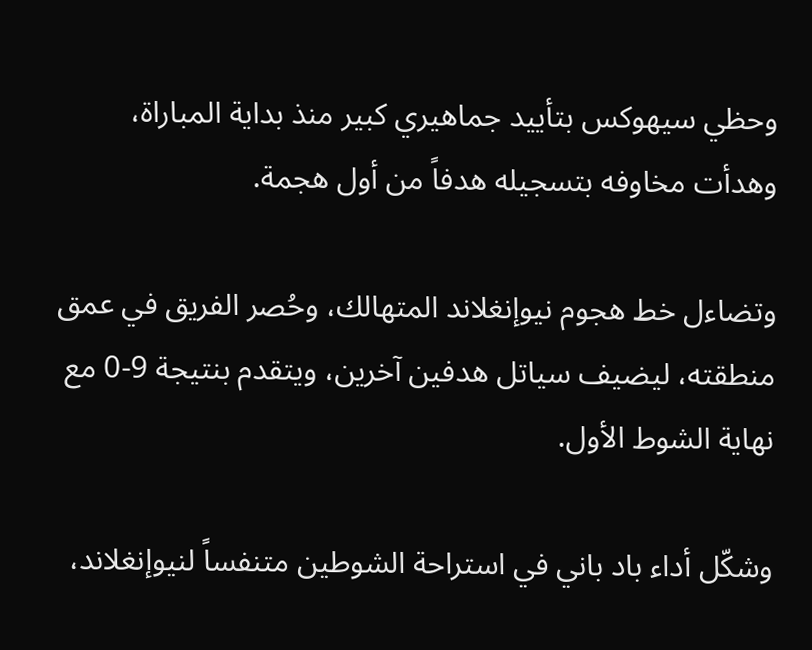وحظي سيهوكس بتأييد جماهيري كبير منذ بداية المباراة، وهدأت مخاوفه بتسجيله هدفاً من أول هجمة.

وتضاءل خط هجوم نيوإنغلاند المتهالك، وحُصر الفريق في عمق منطقته، ليضيف سياتل هدفين آخرين، ويتقدم بنتيجة 9-0 مع نهاية الشوط الأول.

وشكّل أداء باد باني في استراحة الشوطين متنفساً لنيوإنغلاند،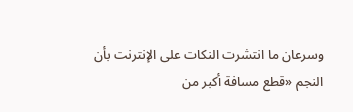وسرعان ما انتشرت النكات على الإنترنت بأن النجم «قطع مسافة أكبر من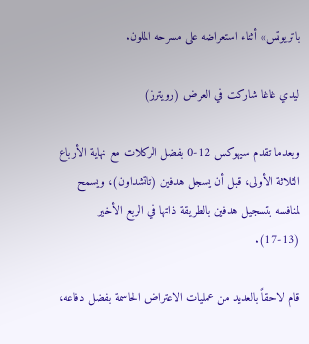باتريوتس» أثناء استعراضه على مسرحه الملون.

ليدي غاغا شاركت في العرض (رويترز)

وبعدما تقدم سيهوكس 12-0 بفضل الركلات مع نهاية الأرباع الثلاثة الأولى، قبل أن يسجل هدفين (تاتشداون)، ويسمح لمنافسه بتسجيل هدفين بالطريقة ذاتها في الربع الأخير (13-17).

قام لاحقاً بالعديد من عمليات الاعتراض الحاسمة بفضل دفاعه،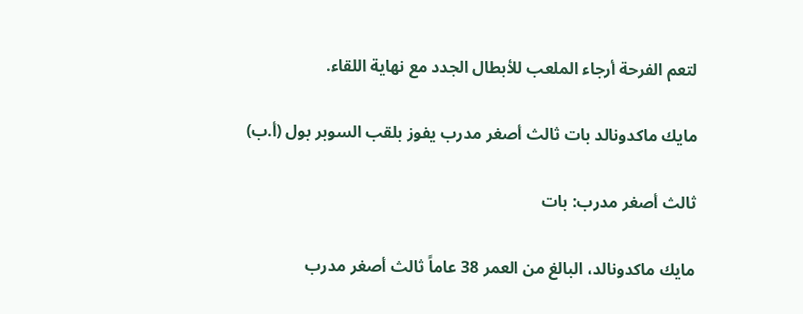لتعم الفرحة أرجاء الملعب للأبطال الجدد مع نهاية اللقاء.

مايك ماكدونالد بات ثالث أصغر مدرب يفوز بلقب السوبر بول (أ.ب)

ثالث أصغر مدرب: بات

مايك ماكدونالد، البالغ من العمر 38 عاماً ثالث أصغر مدرب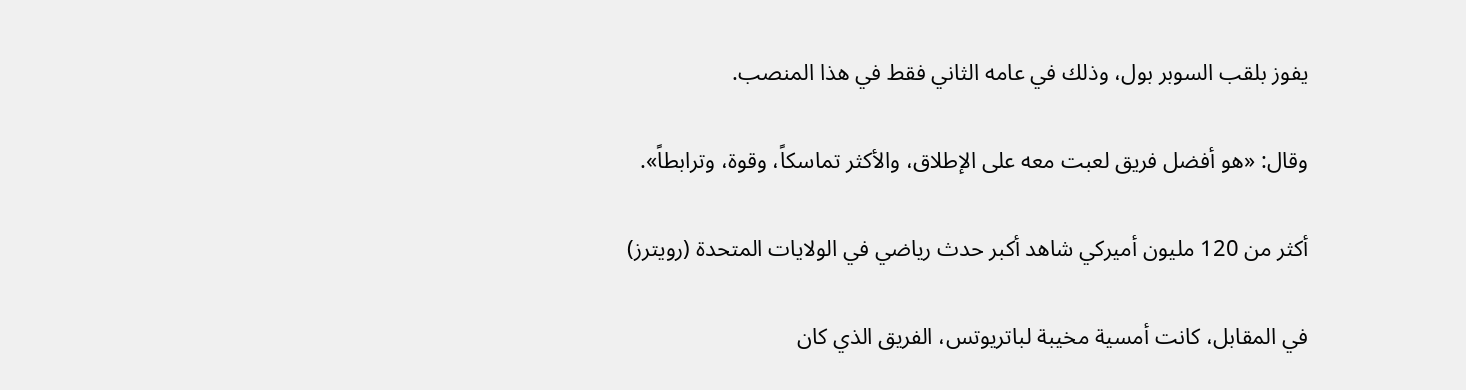يفوز بلقب السوبر بول، وذلك في عامه الثاني فقط في هذا المنصب.

وقال: «هو أفضل فريق لعبت معه على الإطلاق، والأكثر تماسكاً، وقوة، وترابطاً».

أكثر من 120 مليون أميركي شاهد أكبر حدث رياضي في الولايات المتحدة (رويترز)

في المقابل، كانت أمسية مخيبة لباتريوتس، الفريق الذي كان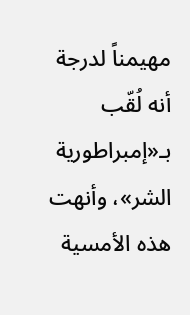مهيمناً لدرجة أنه لُقّب بـ«إمبراطورية الشر»، وأنهت هذه الأمسية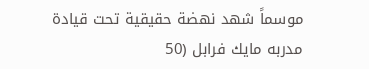موسماً شهد نهضة حقيقية تحت قيادة مدربه مايك فرابل (50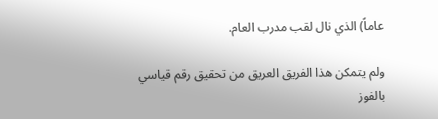عاماً) الذي نال لقب مدرب العام.

ولم يتمكن هذا الفريق العريق من تحقيق رقم قياسي بالفوز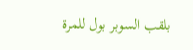بلقب السوبر بول للمرة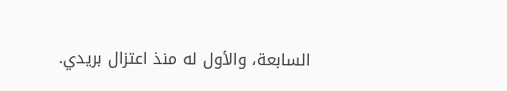السابعة، والأول له منذ اعتزال بريدي.